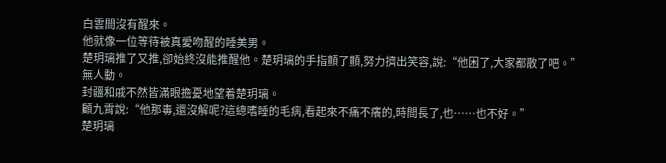白雲間沒有醒來。
他就像一位等待被真愛吻醒的睡美男。
楚玥璃推了又推,卻始終沒能推醒他。楚玥璃的手指顫了顫,努力擠出笑容,說:“他困了,大家都散了吧。”
無人動。
封疆和戚不然皆滿眼擔憂地望着楚玥璃。
顧九霄說:“他那毒,還沒解呢?這總嗜睡的毛病,看起來不痛不癢的,時間長了,也……也不好。”
楚玥璃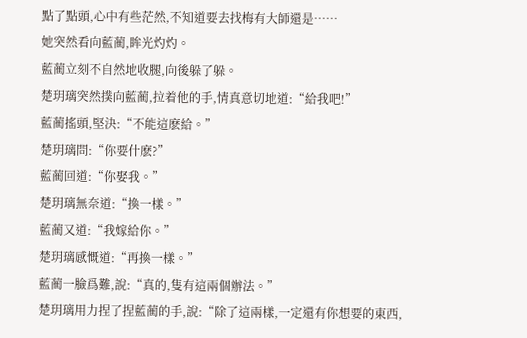點了點頭,心中有些茫然,不知道要去找梅有大師還是……
她突然看向藍蔺,眸光灼灼。
藍蔺立刻不自然地收腿,向後躲了躲。
楚玥璃突然撲向藍蔺,拉着他的手,情真意切地道:“給我吧!”
藍蔺搖頭,堅決:“不能這麽給。”
楚玥璃問:“你要什麽?”
藍蔺回道:“你娶我。”
楚玥璃無奈道:“換一樣。”
藍蔺又道:“我嫁給你。”
楚玥璃感慨道:“再換一樣。”
藍蔺一臉爲難,說:“真的,隻有這兩個辦法。”
楚玥璃用力捏了捏藍蔺的手,說:“除了這兩樣,一定還有你想要的東西,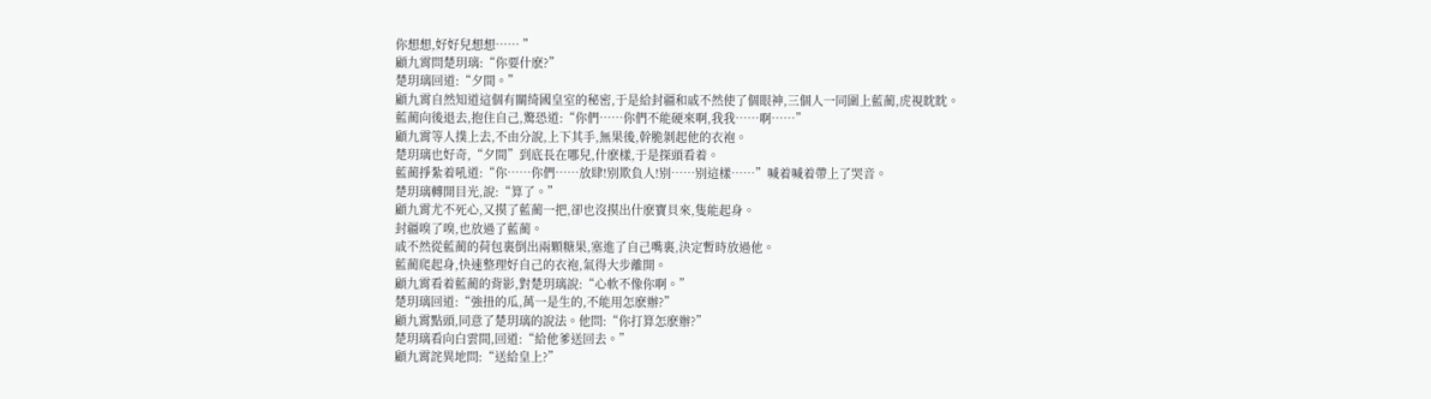你想想,好好兒想想…… ”
顧九霄問楚玥璃:“你要什麽?”
楚玥璃回道:“夕間。”
顧九霄自然知道這個有關绮國皇室的秘密,于是給封疆和戚不然使了個眼神,三個人一同圍上藍蔺,虎視眈眈。
藍蔺向後退去,抱住自己,驚恐道:“你們……你們不能硬來啊,我我……啊……”
顧九霄等人撲上去,不由分說,上下其手,無果後,幹脆剝起他的衣袍。
楚玥璃也好奇,“夕間”到底長在哪兒,什麽樣,于是探頭看着。
藍蔺掙紮着吼道:“你……你們……放肆!别欺負人!别……别這樣……”喊着喊着帶上了哭音。
楚玥璃轉開目光,說:“算了。”
顧九霄尤不死心,又摸了藍蔺一把,卻也沒摸出什麽寶貝來,隻能起身。
封疆嗅了嗅,也放過了藍蔺。
戚不然從藍蔺的荷包裏倒出兩顆糖果,塞進了自己嘴裏,決定暫時放過他。
藍蔺爬起身,快速整理好自己的衣袍,氣得大步離開。
顧九霄看着藍蔺的背影,對楚玥璃說:“心軟不像你啊。”
楚玥璃回道:“強扭的瓜,萬一是生的,不能用怎麽辦?”
顧九霄點頭,同意了楚玥璃的說法。他問:“你打算怎麽辦?”
楚玥璃看向白雲間,回道:“給他爹送回去。”
顧九霄詫異地問:“送給皇上?”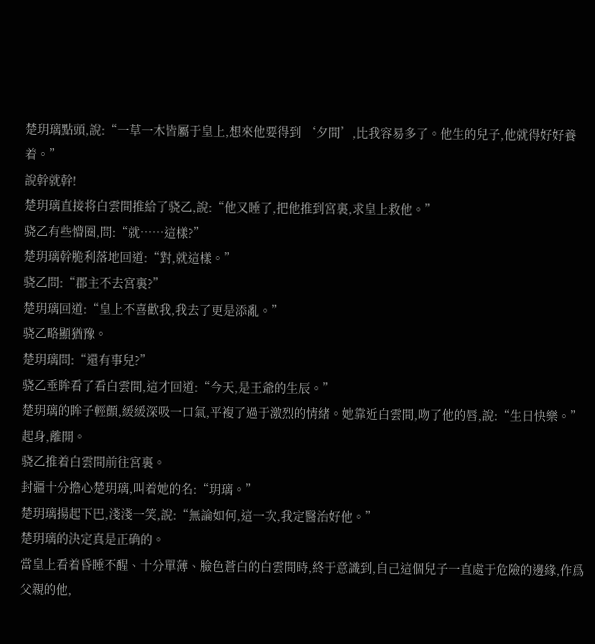楚玥璃點頭,說:“一草一木皆屬于皇上,想來他要得到 ‘夕間’,比我容易多了。他生的兒子,他就得好好養着。”
說幹就幹!
楚玥璃直接将白雲間推給了骁乙,說:“他又睡了,把他推到宮裏,求皇上救他。”
骁乙有些懵圈,問:“就……這樣?”
楚玥璃幹脆利落地回道:“對,就這樣。”
骁乙問:“郡主不去宮裏?”
楚玥璃回道:“皇上不喜歡我,我去了更是添亂。”
骁乙略顯猶豫。
楚玥璃問:“還有事兒?”
骁乙垂眸看了看白雲間,這才回道:“今天,是王爺的生辰。”
楚玥璃的眸子輕顫,緩緩深吸一口氣,平複了過于激烈的情緒。她靠近白雲間,吻了他的唇,說:“生日快樂。”起身,離開。
骁乙推着白雲間前往宮裏。
封疆十分擔心楚玥璃,叫着她的名:“玥璃。”
楚玥璃揚起下巴,淺淺一笑,說:“無論如何,這一次,我定醫治好他。”
楚玥璃的決定真是正确的。
當皇上看着昏睡不醒、十分單薄、臉色蒼白的白雲間時,終于意識到,自己這個兒子一直處于危險的邊緣,作爲父親的他,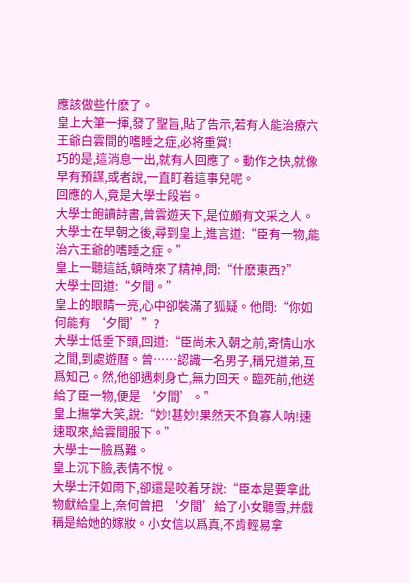應該做些什麽了。
皇上大筆一揮,發了聖旨,貼了告示,若有人能治療六王爺白雲間的嗜睡之症,必将重賞!
巧的是,這消息一出,就有人回應了。動作之快,就像早有預謀,或者說,一直盯着這事兒呢。
回應的人,竟是大學士段岩。
大學士飽讀詩書,曾雲遊天下,是位頗有文采之人。
大學士在早朝之後,尋到皇上,進言道:“臣有一物,能治六王爺的嗜睡之症。”
皇上一聽這話,頓時來了精神,問:“什麽東西?”
大學士回道:“夕間。”
皇上的眼睛一亮,心中卻裝滿了狐疑。他問:“你如何能有 ‘夕間’”?
大學士低垂下頭,回道:“臣尚未入朝之前,寄情山水之間,到處遊曆。曾……認識一名男子,稱兄道弟,互爲知己。然,他卻遇刺身亡,無力回天。臨死前,他送給了臣一物,便是 ‘夕間’。”
皇上撫掌大笑,說:“妙!甚妙!果然天不負寡人呐!速速取來,給雲間服下。”
大學士一臉爲難。
皇上沉下臉,表情不悅。
大學士汗如雨下,卻還是咬着牙說:“臣本是要拿此物獻給皇上,奈何曾把 ‘夕間’給了小女聽雪,并戲稱是給她的嫁妝。小女信以爲真,不肯輕易拿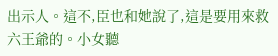出示人。這不,臣也和她說了,這是要用來救六王爺的。小女聽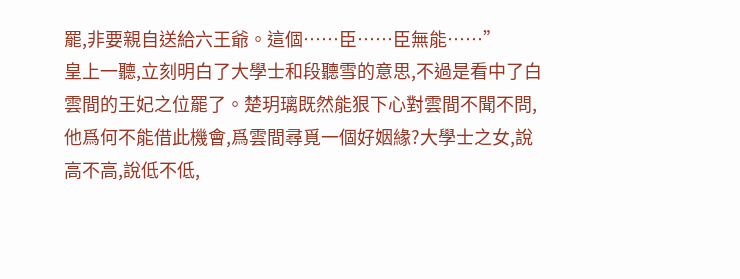罷,非要親自送給六王爺。這個……臣……臣無能……”
皇上一聽,立刻明白了大學士和段聽雪的意思,不過是看中了白雲間的王妃之位罷了。楚玥璃既然能狠下心對雲間不聞不問,他爲何不能借此機會,爲雲間尋覓一個好姻緣?大學士之女,說高不高,說低不低,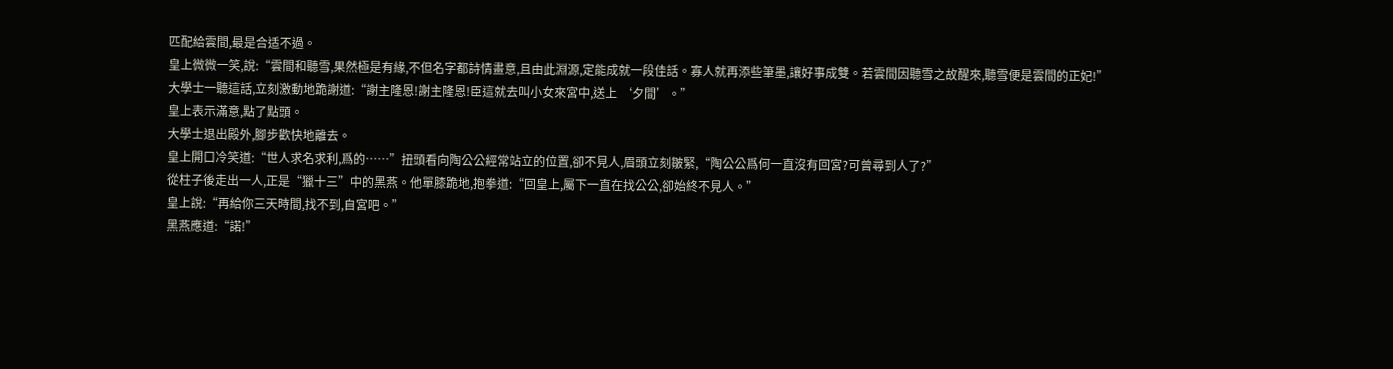匹配給雲間,最是合适不過。
皇上微微一笑,說:“雲間和聽雪,果然極是有緣,不但名字都詩情畫意,且由此淵源,定能成就一段佳話。寡人就再添些筆墨,讓好事成雙。若雲間因聽雪之故醒來,聽雪便是雲間的正妃!”
大學士一聽這話,立刻激動地跪謝道:“謝主隆恩!謝主隆恩!臣這就去叫小女來宮中,送上 ‘夕間’。”
皇上表示滿意,點了點頭。
大學士退出殿外,腳步歡快地離去。
皇上開口冷笑道:“世人求名求利,爲的……”扭頭看向陶公公經常站立的位置,卻不見人,眉頭立刻皺緊,“陶公公爲何一直沒有回宮?可曾尋到人了?”
從柱子後走出一人,正是“獵十三”中的黑燕。他單膝跪地,抱拳道:“回皇上,屬下一直在找公公,卻始終不見人。”
皇上說:“再給你三天時間,找不到,自宮吧。”
黑燕應道:“諾!”